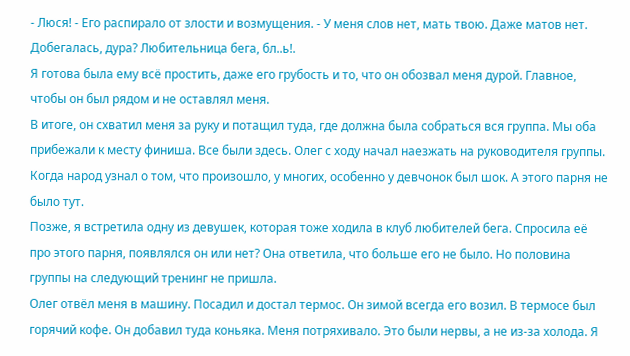- Люся! - Его распирало от злости и возмущения. - У меня слов нет, мать твою. Даже матов нет. Добегалась, дура? Любительница бега, бл..ь!.
Я готова была ему всё простить, даже его грубость и то, что он обозвал меня дурой. Главное, чтобы он был рядом и не оставлял меня.
В итоге, он схватил меня за руку и потащил туда, где должна была собраться вся группа. Мы оба прибежали к месту финиша. Все были здесь. Олег с ходу начал наезжать на руководителя группы. Когда народ узнал о том, что произошло, у многих, особенно у девчонок был шок. А этого парня не было тут.
Позже, я встретила одну из девушек, которая тоже ходила в клуб любителей бега. Спросила её про этого парня, появлялся он или нет? Она ответила, что больше его не было. Но половина группы на следующий тренинг не пришла.
Олег отвёл меня в машину. Посадил и достал термос. Он зимой всегда его возил. В термосе был горячий кофе. Он добавил туда коньяка. Меня потряхивало. Это были нервы, а не из-за холода. Я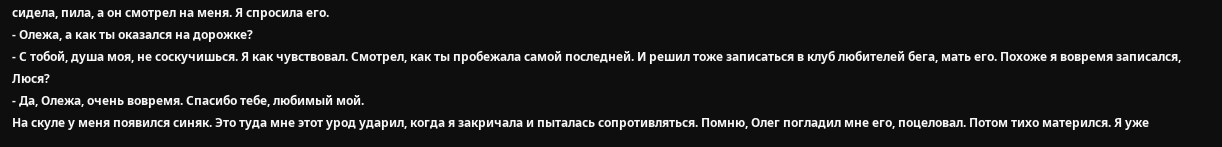сидела, пила, а он смотрел на меня. Я спросила его.
- Олежа, а как ты оказался на дорожке?
- С тобой, душа моя, не соскучишься. Я как чувствовал. Смотрел, как ты пробежала самой последней. И решил тоже записаться в клуб любителей бега, мать его. Похоже я вовремя записался, Люся?
- Да, Олежа, очень вовремя. Спасибо тебе, любимый мой.
На скуле у меня появился синяк. Это туда мне этот урод ударил, когда я закричала и пыталась сопротивляться. Помню, Олег погладил мне его, поцеловал. Потом тихо матерился. Я уже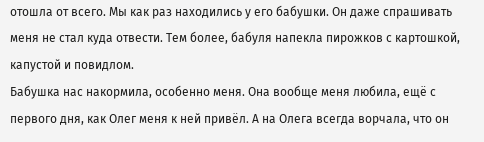отошла от всего. Мы как раз находились у его бабушки. Он даже спрашивать меня не стал куда отвести. Тем более, бабуля напекла пирожков с картошкой, капустой и повидлом.
Бабушка нас накормила, особенно меня. Она вообще меня любила, ещё с первого дня, как Олег меня к ней привёл. А на Олега всегда ворчала, что он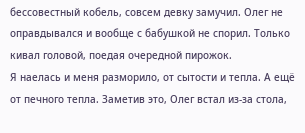бессовестный кобель, совсем девку замучил. Олег не оправдывался и вообще с бабушкой не спорил. Только кивал головой, поедая очередной пирожок.
Я наелась и меня разморило, от сытости и тепла. А ещё от печного тепла. Заметив это, Олег встал из-за стола,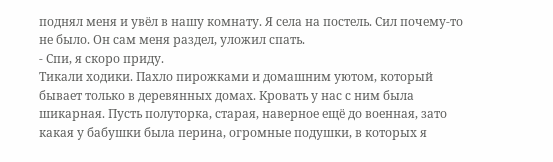поднял меня и увёл в нашу комнату. Я села на постель. Сил почему-то не было. Он сам меня раздел, уложил спать.
- Спи, я скоро приду.
Тикали ходики. Пахло пирожками и домашним уютом, который бывает только в деревянных домах. Кровать у нас с ним была шикарная. Пусть полуторка, старая, наверное ещё до военная, зато какая у бабушки была перина, огромные подушки, в которых я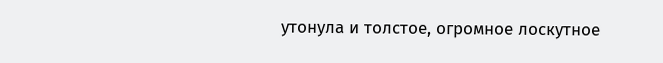утонула и толстое, огромное лоскутное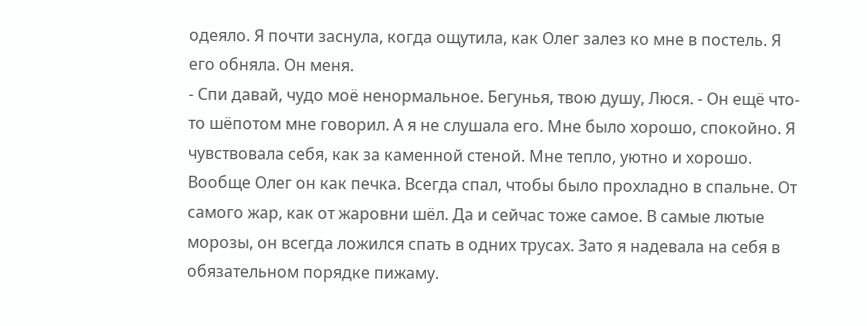одеяло. Я почти заснула, когда ощутила, как Олег залез ко мне в постель. Я его обняла. Он меня.
- Спи давай, чудо моё ненормальное. Бегунья, твою душу, Люся. - Он ещё что-то шёпотом мне говорил. А я не слушала его. Мне было хорошо, спокойно. Я чувствовала себя, как за каменной стеной. Мне тепло, уютно и хорошо. Вообще Олег он как печка. Всегда спал, чтобы было прохладно в спальне. От самого жар, как от жаровни шёл. Да и сейчас тоже самое. В самые лютые морозы, он всегда ложился спать в одних трусах. Зато я надевала на себя в обязательном порядке пижаму.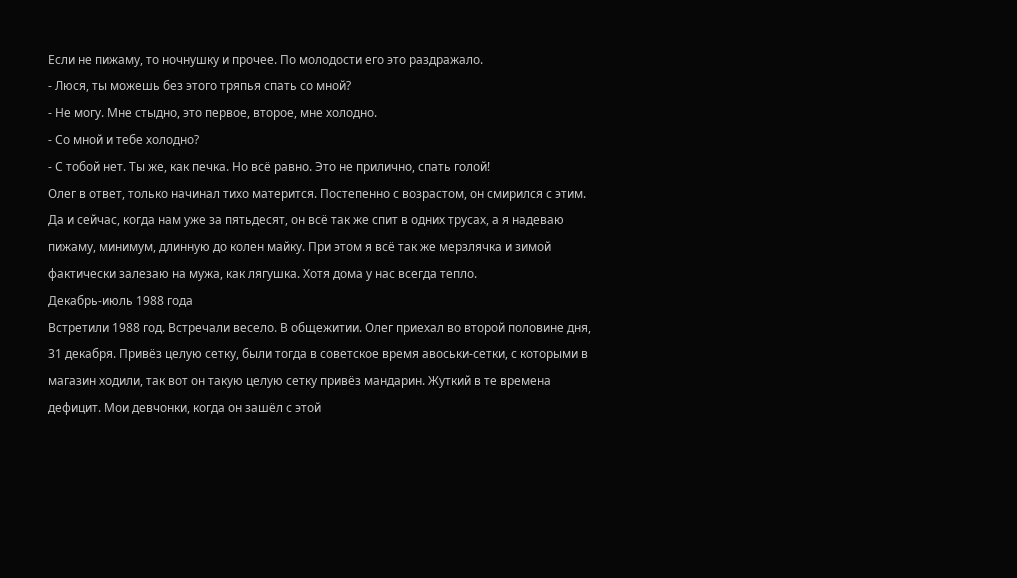Если не пижаму, то ночнушку и прочее. По молодости его это раздражало.
- Люся, ты можешь без этого тряпья спать со мной?
- Не могу. Мне стыдно, это первое, второе, мне холодно.
- Со мной и тебе холодно?
- С тобой нет. Ты же, как печка. Но всё равно. Это не прилично, спать голой!
Олег в ответ, только начинал тихо матерится. Постепенно с возрастом, он смирился с этим. Да и сейчас, когда нам уже за пятьдесят, он всё так же спит в одних трусах, а я надеваю пижаму, минимум, длинную до колен майку. При этом я всё так же мерзлячка и зимой фактически залезаю на мужа, как лягушка. Хотя дома у нас всегда тепло.
Декабрь-июль 1988 года
Встретили 1988 год. Встречали весело. В общежитии. Олег приехал во второй половине дня, 31 декабря. Привёз целую сетку, были тогда в советское время авоськи-сетки, с которыми в магазин ходили, так вот он такую целую сетку привёз мандарин. Жуткий в те времена дефицит. Мои девчонки, когда он зашёл с этой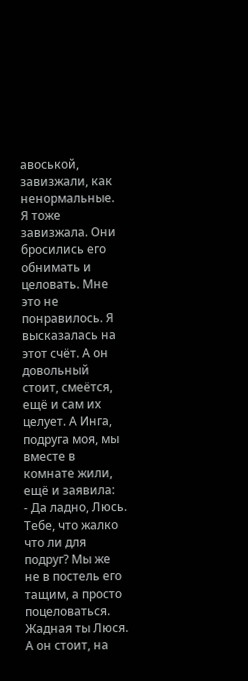авоськой, завизжали, как ненормальные. Я тоже завизжала. Они бросились его обнимать и целовать. Мне это не понравилось. Я высказалась на этот счёт. А он довольный стоит, смеётся, ещё и сам их целует. А Инга, подруга моя, мы вместе в комнате жили, ещё и заявила:
- Да ладно, Люсь. Тебе, что жалко что ли для подруг? Мы же не в постель его тащим, а просто поцеловаться. Жадная ты Люся.
А он стоит, на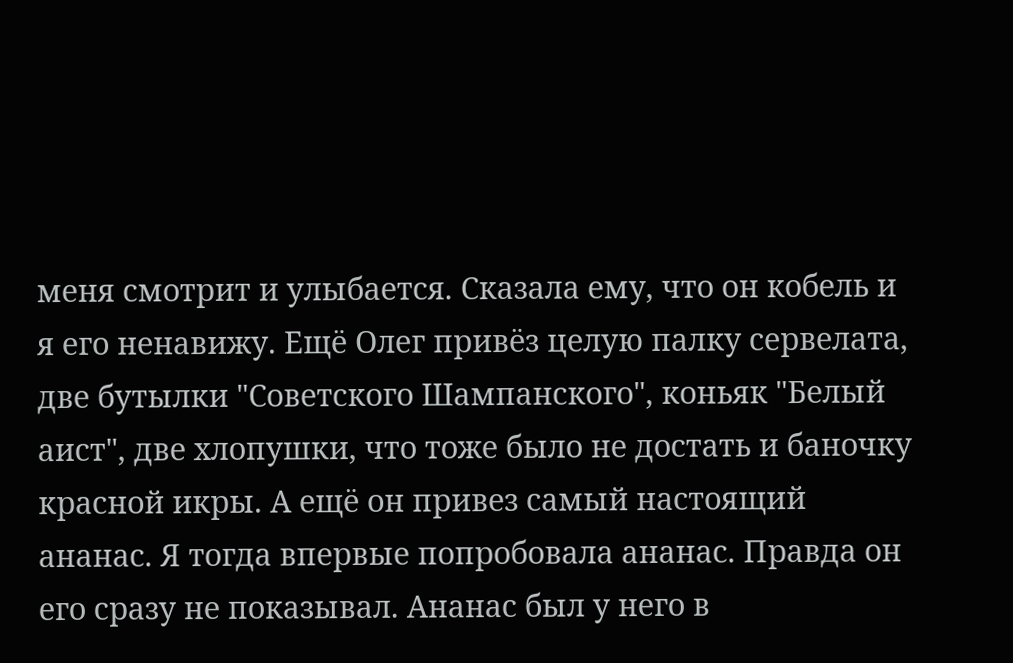меня смотрит и улыбается. Сказала ему, что он кобель и я его ненавижу. Ещё Олег привёз целую палку сервелата, две бутылки "Советского Шампанского", коньяк "Белый аист", две хлопушки, что тоже было не достать и баночку красной икры. А ещё он привез самый настоящий ананас. Я тогда впервые попробовала ананас. Правда он его сразу не показывал. Ананас был у него в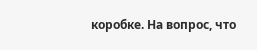коробке. На вопрос, что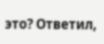это? Ответил,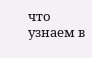что узнаем в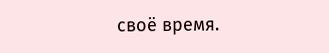своё время.